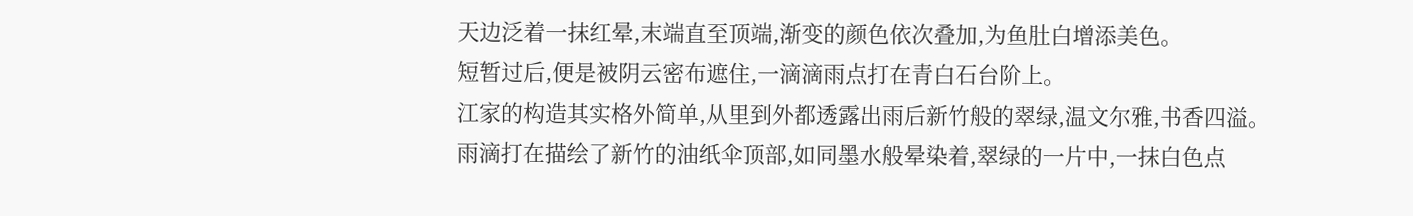天边泛着一抹红晕,末端直至顶端,渐变的颜色依次叠加,为鱼肚白增添美色。
短暂过后,便是被阴云密布遮住,一滴滴雨点打在青白石台阶上。
江家的构造其实格外简单,从里到外都透露出雨后新竹般的翠绿,温文尔雅,书香四溢。
雨滴打在描绘了新竹的油纸伞顶部,如同墨水般晕染着,翠绿的一片中,一抹白色点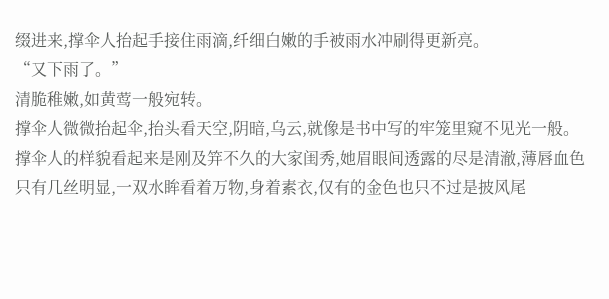缀进来,撑伞人抬起手接住雨滴,纤细白嫩的手被雨水冲刷得更新亮。
“又下雨了。”
清脆稚嫩,如黄莺一般宛转。
撑伞人微微抬起伞,抬头看天空,阴暗,乌云,就像是书中写的牢笼里窥不见光一般。
撑伞人的样貌看起来是刚及笄不久的大家闺秀,她眉眼间透露的尽是清澈,薄唇血色只有几丝明显,一双水眸看着万物,身着素衣,仅有的金色也只不过是披风尾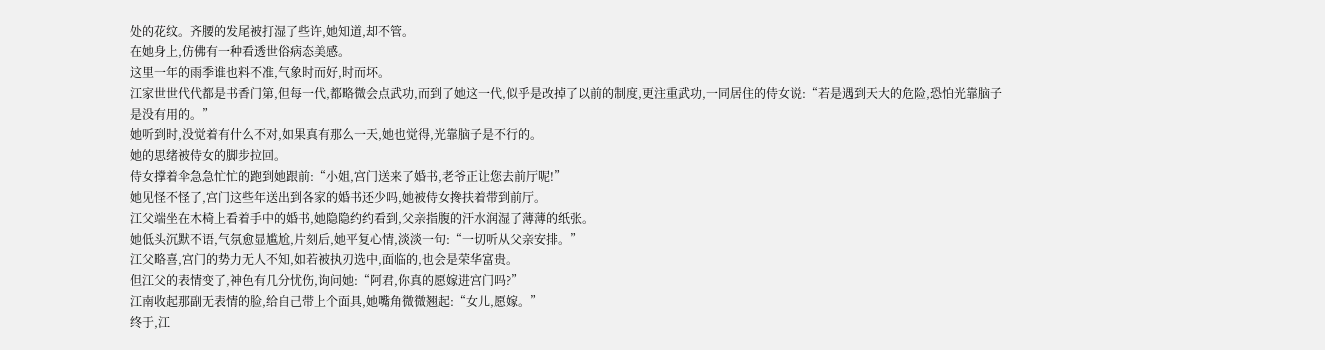处的花纹。齐腰的发尾被打湿了些许,她知道,却不管。
在她身上,仿佛有一种看透世俗病态美感。
这里一年的雨季谁也料不准,气象时而好,时而坏。
江家世世代代都是书香门第,但每一代,都略微会点武功,而到了她这一代,似乎是改掉了以前的制度,更注重武功,一同居住的侍女说:“若是遇到天大的危险,恐怕光靠脑子是没有用的。”
她听到时,没觉着有什么不对,如果真有那么一天,她也觉得,光靠脑子是不行的。
她的思绪被侍女的脚步拉回。
侍女撑着伞急急忙忙的跑到她跟前:“小姐,宫门送来了婚书,老爷正让您去前厅呢!”
她见怪不怪了,宫门这些年送出到各家的婚书还少吗,她被侍女搀扶着带到前厅。
江父端坐在木椅上看着手中的婚书,她隐隐约约看到,父亲指腹的汗水润湿了薄薄的纸张。
她低头沉默不语,气氛愈显尴尬,片刻后,她平复心情,淡淡一句:“一切听从父亲安排。”
江父略喜,宫门的势力无人不知,如若被执刃选中,面临的,也会是荣华富贵。
但江父的表情变了,神色有几分忧伤,询问她:“阿君,你真的愿嫁进宫门吗?”
江南收起那副无表情的脸,给自己带上个面具,她嘴角微微翘起:“女儿,愿嫁。”
终于,江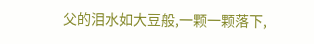父的泪水如大豆般,一颗一颗落下,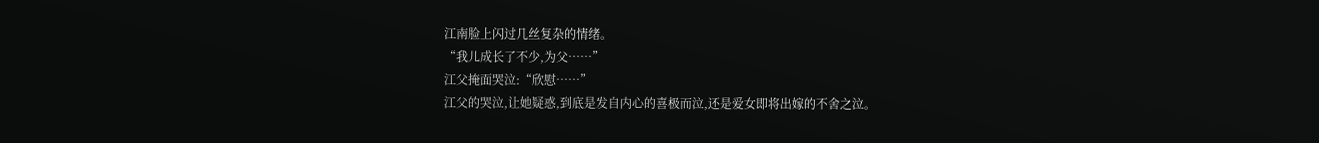江南脸上闪过几丝复杂的情绪。
“我儿成长了不少,为父……”
江父掩面哭泣:“欣慰……”
江父的哭泣,让她疑惑,到底是发自内心的喜极而泣,还是爱女即将出嫁的不舍之泣。